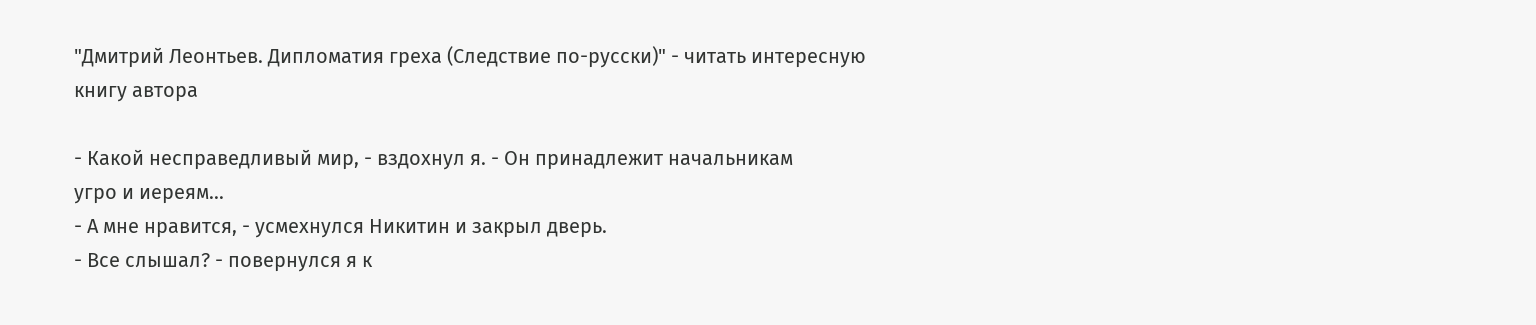"Дмитрий Леонтьев. Дипломатия греха (Следствие по-русски)" - читать интересную книгу автора

- Какой несправедливый мир, - вздохнул я. - Он принадлежит начальникам
угро и иереям...
- А мне нравится, - усмехнулся Никитин и закрыл дверь.
- Все слышал? - повернулся я к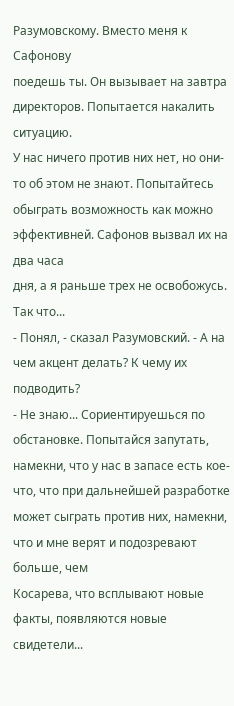Разумовскому. Вместо меня к Сафонову
поедешь ты. Он вызывает на завтра директоров. Попытается накалить ситуацию.
У нас ничего против них нет, но они-то об этом не знают. Попытайтесь
обыграть возможность как можно эффективней. Сафонов вызвал их на два часа
дня, а я раньше трех не освобожусь. Так что...
- Понял, - сказал Разумовский. - А на чем акцент делать? К чему их
подводить?
- Не знаю... Сориентируешься по обстановке. Попытайся запутать,
намекни, что у нас в запасе есть кое-что, что при дальнейшей разработке
может сыграть против них, намекни, что и мне верят и подозревают больше, чем
Косарева, что всплывают новые факты, появляются новые свидетели...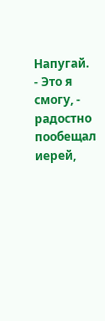Напугай.
- Это я смогу, - радостно пообещал иерей,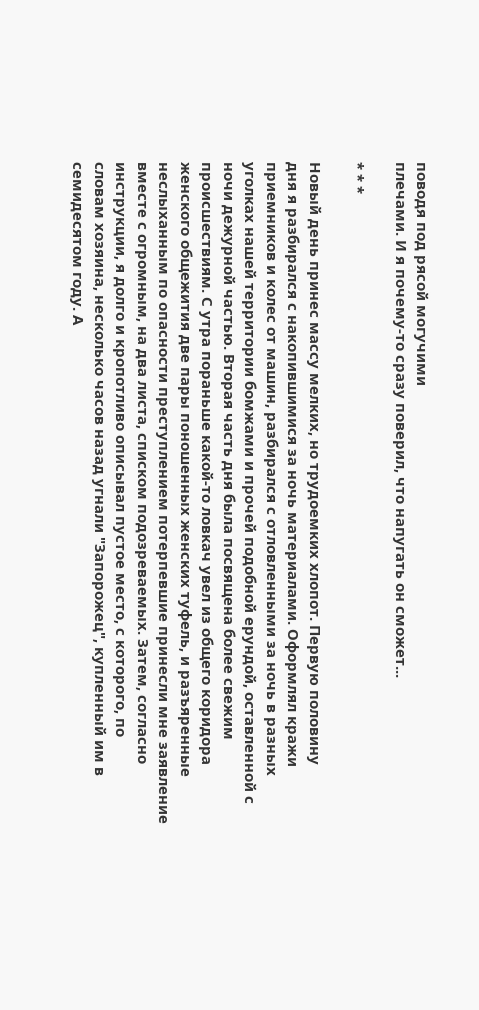поводя под рясой могучими
плечами. И я почему-то сразу поверил, что напугать он сможет...

* * *

Новый день принес массу мелких, но трудоемких хлопот. Первую половину
дня я разбирался с накопившимися за ночь материалами. Оформлял кражи
приемников и колес от машин, разбирался с отловленными за ночь в разных
уголках нашей территории бомжами и прочей подобной ерундой, оставленной с
ночи дежурной частью. Вторая часть дня была посвящена более свежим
происшествиям. С утра пораньше какой-то ловкач увел из общего коридора
женского общежития две пары поношенных женских туфель, и разъяренные
неслыханным по опасности преступлением потерпевшие принесли мне заявление
вместе с огромным, на два листа, списком подозреваемых. Затем, согласно
инструкции, я долго и кропотливо описывал пустое место, с которого, по
словам хозяина, несколько часов назад угнали "Запорожец", купленный им в
семидесятом году. А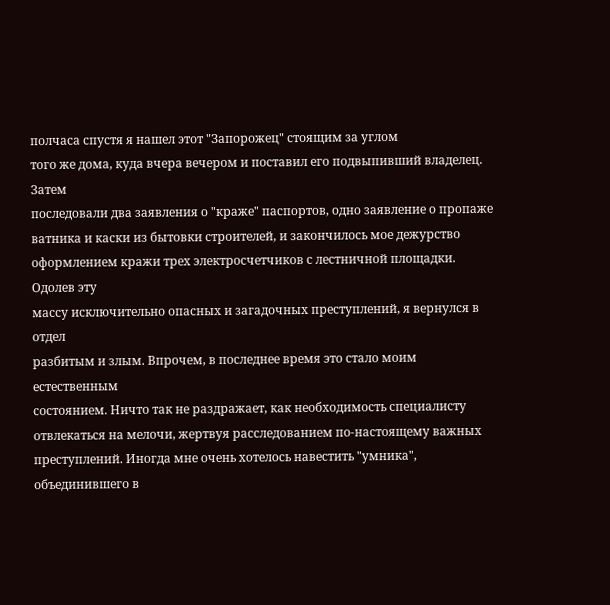полчаса спустя я нашел этот "Запорожец" стоящим за углом
того же дома, куда вчера вечером и поставил его подвыпивший владелец. Затем
последовали два заявления о "краже" паспортов, одно заявление о пропаже
ватника и каски из бытовки строителей, и закончилось мое дежурство
оформлением кражи трех электросчетчиков с лестничной площадки. Одолев эту
массу исключительно опасных и загадочных преступлений, я вернулся в отдел
разбитым и злым. Впрочем, в последнее время это стало моим естественным
состоянием. Ничто так не раздражает, как необходимость специалисту
отвлекаться на мелочи, жертвуя расследованием по-настоящему важных
преступлений. Иногда мне очень хотелось навестить "умника", объединившего в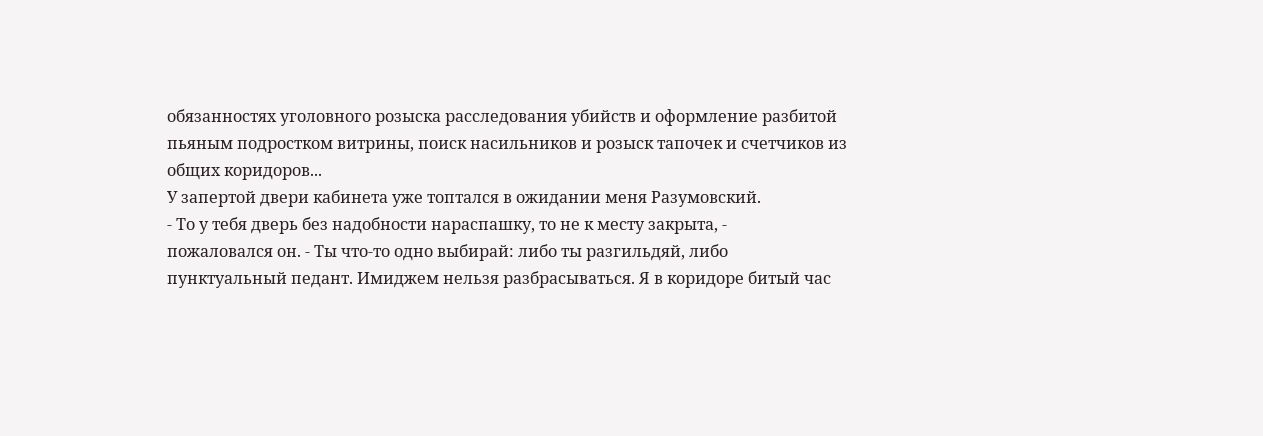обязанностях уголовного розыска расследования убийств и оформление разбитой
пьяным подростком витрины, поиск насильников и розыск тапочек и счетчиков из
общих коридоров...
У запертой двери кабинета уже топтался в ожидании меня Разумовский.
- То у тебя дверь без надобности нараспашку, то не к месту закрыта, -
пожаловался он. - Ты что-то одно выбирай: либо ты разгильдяй, либо
пунктуальный педант. Имиджем нельзя разбрасываться. Я в коридоре битый час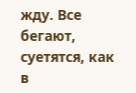жду. Все бегают, суетятся, как в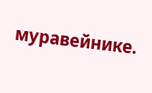муравейнике.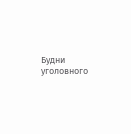Будни уголовного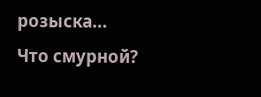розыска...
Что смурной?